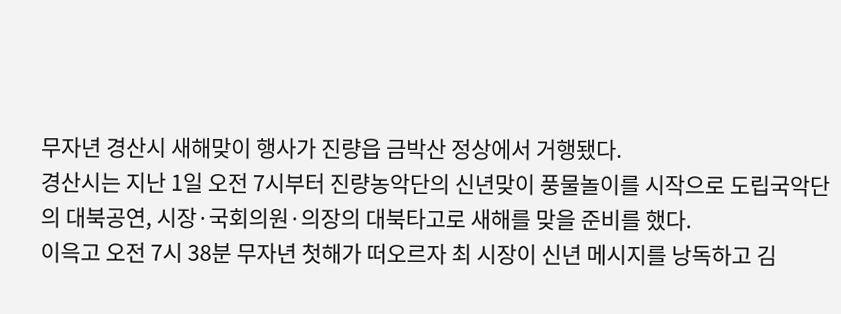무자년 경산시 새해맞이 행사가 진량읍 금박산 정상에서 거행됐다.
경산시는 지난 1일 오전 7시부터 진량농악단의 신년맞이 풍물놀이를 시작으로 도립국악단의 대북공연, 시장·국회의원·의장의 대북타고로 새해를 맞을 준비를 했다.
이윽고 오전 7시 38분 무자년 첫해가 떠오르자 최 시장이 신년 메시지를 낭독하고 김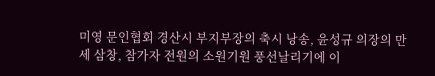미영 문인협회 경산시 부지부장의 축시 낭송, 윤성규 의장의 만세 삼창, 참가자 전원의 소원기원 풍선날리기에 이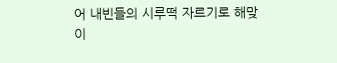어 내빈들의 시루떡 자르기로 해맞이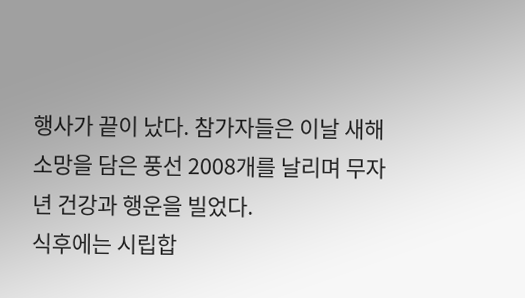행사가 끝이 났다. 참가자들은 이날 새해 소망을 담은 풍선 2008개를 날리며 무자년 건강과 행운을 빌었다.
식후에는 시립합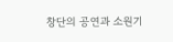창단의 공연과 소원기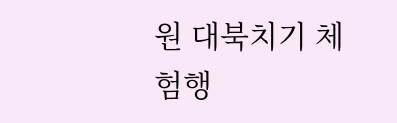원 대북치기 체험행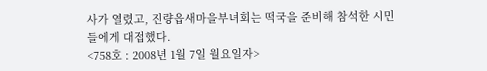사가 열렸고, 진량읍새마을부녀회는 떡국을 준비해 참석한 시민들에게 대접했다.
<758호 : 2008년 1월 7일 월요일자>